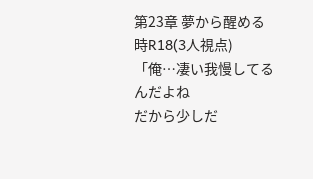第23章 夢から醒める時R18(3人視点)
「俺…凄い我慢してるんだよね
だから少しだ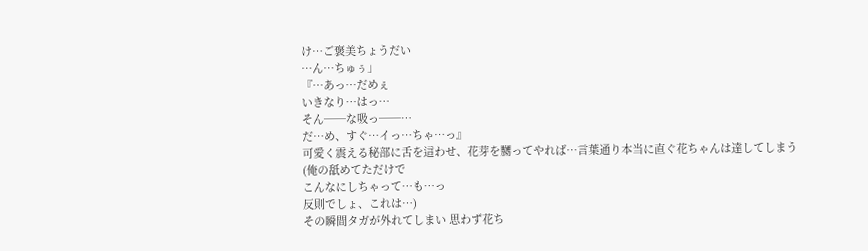け…ご褒美ちょうだい
…ん…ちゅぅ」
『…あっ…だめぇ
いきなり…はっ…
そん──な吸っ──…
だ…め、すぐ…イっ…ちゃ…っ』
可愛く震える秘部に舌を這わせ、花芽を嬲ってやれば…言葉通り本当に直ぐ花ちゃんは達してしまう
(俺の舐めてただけで
こんなにしちゃって…も…っ
反則でしょ、これは…)
その瞬間タガが外れてしまい 思わず花ち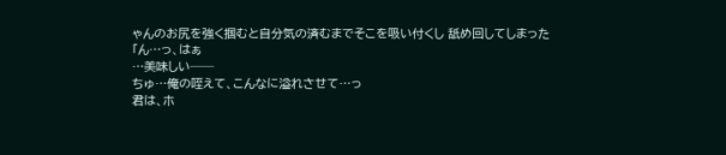ゃんのお尻を強く掴むと自分気の済むまでそこを吸い付くし 舐め回してしまった
「ん…っ、はぁ
…美味しい──
ちゅ…俺の咥えて、こんなに溢れさせて…っ
君は、ホ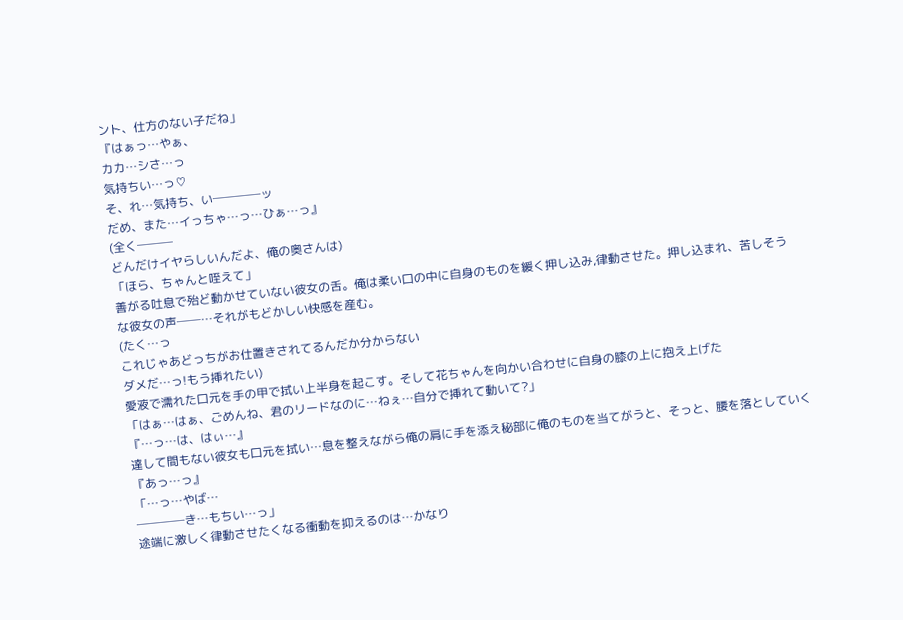ント、仕方のない子だね」
『はぁっ…やぁ、
カカ…シさ…っ
気持ちい…っ♡
そ、れ…気持ち、い────ッ
だめ、また…イっちゃ…っ…ひぁ…っ』
(全く───
どんだけイヤらしいんだよ、俺の奥さんは)
「ほら、ちゃんと咥えて」
善がる吐息で殆ど動かせていない彼女の舌。俺は柔い口の中に自身のものを緩く押し込み,律動させた。押し込まれ、苦しそうな彼女の声──…それがもどかしい快感を産む。
(たく…っ
これじゃあどっちがお仕置きされてるんだか分からない
ダメだ…っ!もう挿れたい)
愛液で濡れた口元を手の甲で拭い上半身を起こす。そして花ちゃんを向かい合わせに自身の膝の上に抱え上げた
「はぁ…はぁ、ごめんね、君のリードなのに…ねぇ…自分で挿れて動いて?」
『…っ…は、はぃ…』
達して間もない彼女も口元を拭い…息を整えながら俺の肩に手を添え秘部に俺のものを当てがうと、そっと、腰を落としていく
『あっ…っ』
「…っ…やば…
────き…もちい…っ」
途端に激しく律動させたくなる衝動を抑えるのは…かなり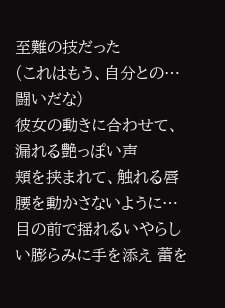至難の技だった
(これはもう、自分との…闘いだな)
彼女の動きに合わせて、漏れる艶っぽい声
頬を挟まれて、触れる唇
腰を動かさないように…目の前で揺れるいやらしい膨らみに手を添え 蕾を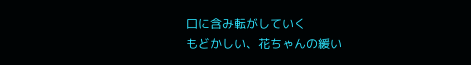口に含み転がしていく
もどかしい、花ちゃんの緩い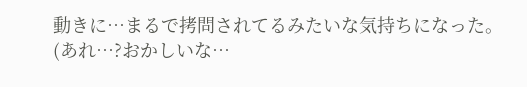動きに…まるで拷問されてるみたいな気持ちになった。
(あれ…?おかしいな…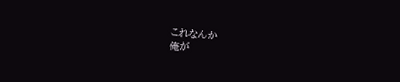これなんか
俺が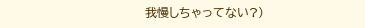我慢しちゃってない?)